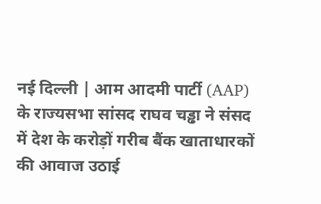नई दिल्ली | आम आदमी पार्टी (AAP) के राज्यसभा सांसद राघव चड्ढा ने संसद में देश के करोड़ों गरीब बैंक खाताधारकों की आवाज उठाई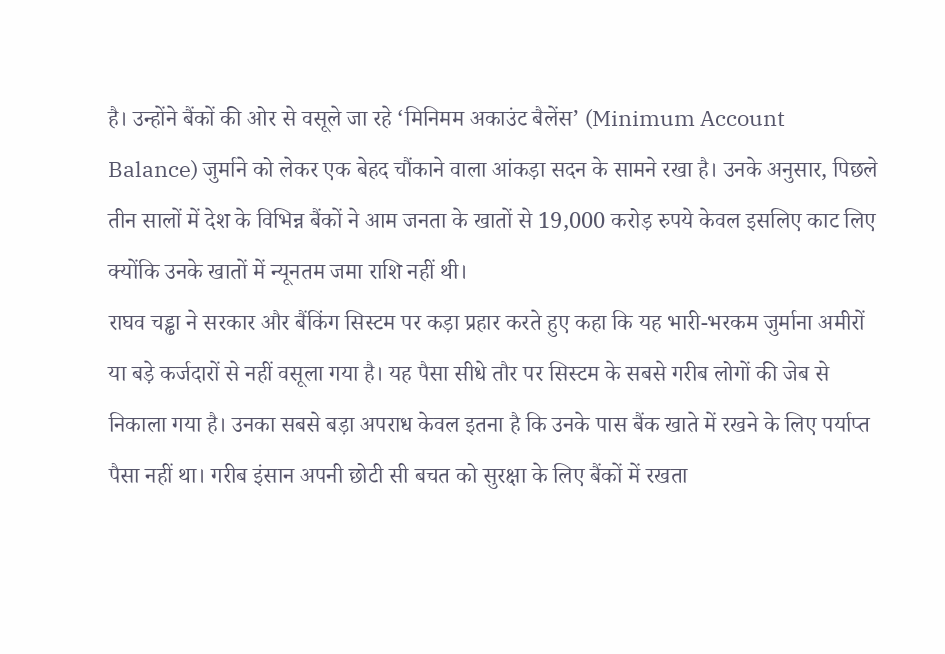है। उन्होंने बैंकों की ओर से वसूले जा रहे ‘मिनिमम अकाउंट बैलेंस’ (Minimum Account Balance) जुर्माने को लेकर एक बेहद चौंकाने वाला आंकड़ा सदन के सामने रखा है। उनके अनुसार, पिछले तीन सालों में देश के विभिन्न बैंकों ने आम जनता के खातों से 19,000 करोड़ रुपये केवल इसलिए काट लिए क्योंकि उनके खातों में न्यूनतम जमा राशि नहीं थी।
राघव चड्ढा ने सरकार और बैंकिंग सिस्टम पर कड़ा प्रहार करते हुए कहा कि यह भारी-भरकम जुर्माना अमीरों या बड़े कर्जदारों से नहीं वसूला गया है। यह पैसा सीधे तौर पर सिस्टम के सबसे गरीब लोगों की जेब से निकाला गया है। उनका सबसे बड़ा अपराध केवल इतना है कि उनके पास बैंक खाते में रखने के लिए पर्याप्त पैसा नहीं था। गरीब इंसान अपनी छोटी सी बचत को सुरक्षा के लिए बैंकों में रखता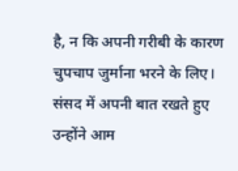है, न कि अपनी गरीबी के कारण चुपचाप जुर्माना भरने के लिए।
संसद में अपनी बात रखते हुए उन्होंने आम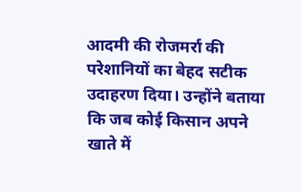आदमी की रोजमर्रा की परेशानियों का बेहद सटीक उदाहरण दिया। उन्होंने बताया कि जब कोई किसान अपने खाते में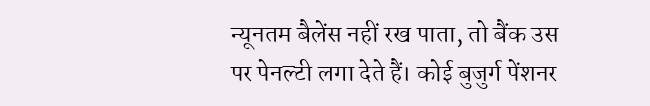न्यूनतम बैलेंस नहीं रख पाता, तो बैंक उस पर पेनल्टी लगा देते हैं। कोई बुजुर्ग पेंशनर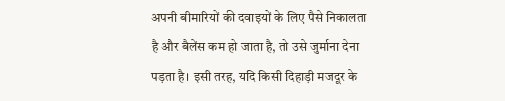अपनी बीमारियों की दवाइयों के लिए पैसे निकालता है और बैलेंस कम हो जाता है, तो उसे जुर्माना देना पड़ता है। इसी तरह, यदि किसी दिहाड़ी मजदूर के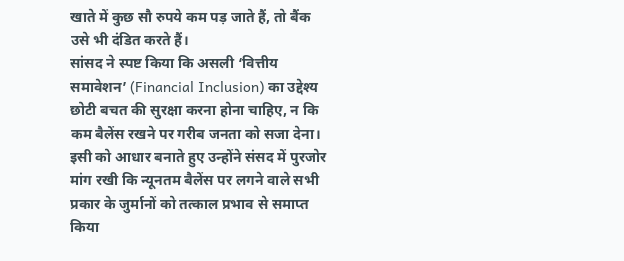खाते में कुछ सौ रुपये कम पड़ जाते हैं, तो बैंक उसे भी दंडित करते हैं।
सांसद ने स्पष्ट किया कि असली ‘वित्तीय समावेशन’ (Financial Inclusion) का उद्देश्य छोटी बचत की सुरक्षा करना होना चाहिए, न कि कम बैलेंस रखने पर गरीब जनता को सजा देना। इसी को आधार बनाते हुए उन्होंने संसद में पुरजोर मांग रखी कि न्यूनतम बैलेंस पर लगने वाले सभी प्रकार के जुर्मानों को तत्काल प्रभाव से समाप्त किया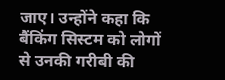जाए। उन्होंने कहा कि बैंकिंग सिस्टम को लोगों से उनकी गरीबी की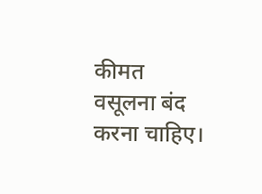कीमत वसूलना बंद करना चाहिए।